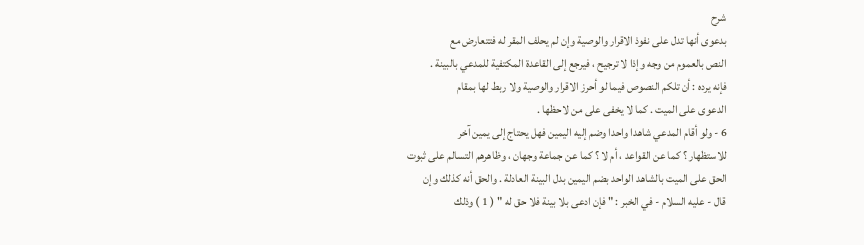شرح
بدعوى أنها تدل على نفوذ الاقرار والوصية وإن لم يحلف المقر له فتتعارض مع
النص بالعموم من وجه وإذا لا ترجيح ، فيرجع إلى القاعدة المكتفية للمدعي بالبينة .
فإنه يرده : أن تلكم النصوص فيما لو أحرز الاقرار والوصية ولا ربط لها بمقام
الدعوى على الميت . كما لا يخفى على من لاحظها .
6 - ولو أقام المدعي شاهدا واحدا وضم إليه اليمين فهل يحتاج إلى يمين آخر
للاستظهار ؟ كما عن القواعد ، أم لا ؟ كما عن جماعة وجهان ، وظاهرهم التسالم على ثبوت
الحق على الميت بالشاهد الواحد بضم اليمين بدل البينة العادلة . والحق أنه كذلك وإن
قال - عليه السلام - في الخبر : " فإن ادعى بلا بينة فلا حق له " ( 1 ) وذلك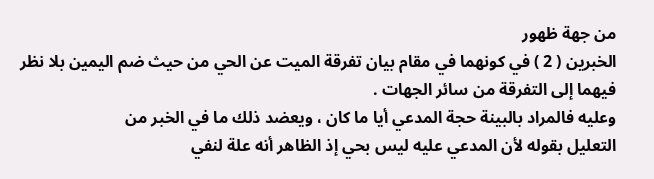من جهة ظهور
الخبرين ( 2 ) في كونهما في مقام بيان تفرقة الميت عن الحي من حيث ضم اليمين بلا نظر
فيهما إلى التفرقة من سائر الجهات .
وعليه فالمراد بالبينة حجة المدعي أيا ما كان ، ويعضد ذلك ما في الخبر من
التعليل بقوله لأن المدعي عليه ليس بحي إذ الظاهر أنه علة لنفي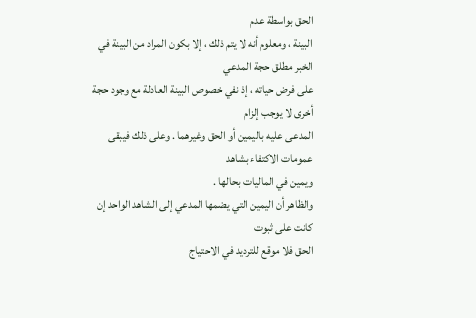الحق بواسطة عدم
البينة ، ومعلوم أنه لا يتم ذلك ، إلا بكون المراد من البينة في الخبر مطلق حجة المدعي
على فرض حياته ، إذ نفي خصوص البينة العادلة مع وجود حجة أخرى لا يوجب إلزام
المدعى عليه باليمين أو الحق وغيرهما . وعلى ذلك فيبقى عمومات الاكتفاء بشاهد
ويمين في الماليات بحالها .
والظاهر أن اليمين التي يضمها المدعي إلى الشاهد الواحد إن كانت على ثبوت
الحق فلا موقع للترديد في الاحتياج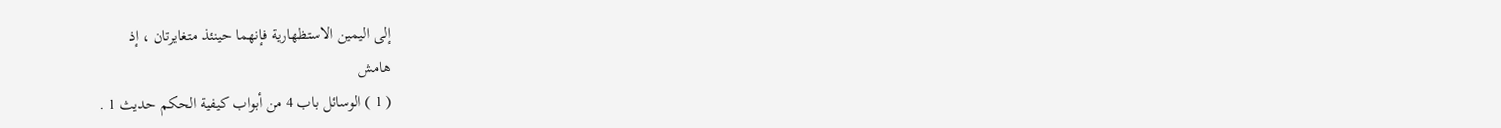إلى اليمين الاستظهارية فإنهما حينئذ متغايرتان ، إذ
هامش
( 1 ) الوسائل باب 4 من أبواب كيفية الحكم حديث 1 .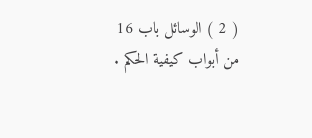( 2 ) الوسائل باب 16 من أبواب كيفية الحكم .